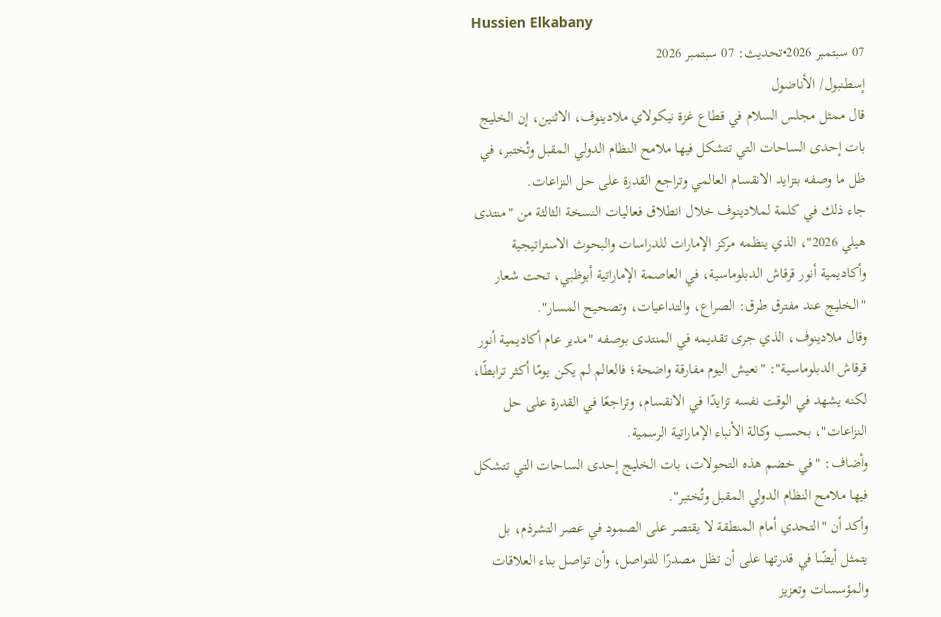Hussien Elkabany
07 سبتمبر 2026•تحديث: 07 سبتمبر 2026
إسطنبول/ الأناضول
قال ممثل مجلس السلام في قطاع غزة نيكولاي ملادينوف، الاثنين، إن الخليج بات إحدى الساحات التي تتشكل فيها ملامح النظام الدولي المقبل وتُختبر، في ظل ما وصفه بتزايد الانقسام العالمي وتراجع القدرة على حل النزاعات.
جاء ذلك في كلمة لملادينوف خلال انطلاق فعاليات النسخة الثالثة من "منتدى هيلي 2026"، الذي ينظمه مركز الإمارات للدراسات والبحوث الاستراتيجية وأكاديمية أنور قرقاش الدبلوماسية، في العاصمة الإماراتية أبوظبي، تحت شعار "الخليج عند مفترق طرق: الصراع، والتداعيات، وتصحيح المسار".
وقال ملادينوف، الذي جرى تقديمه في المنتدى بوصفه "مدير عام أكاديمية أنور قرقاش الدبلوماسية": "نعيش اليوم مفارقة واضحة؛ فالعالم لم يكن يومًا أكثر ترابطًا، لكنه يشهد في الوقت نفسه تزايدًا في الانقسام، وتراجعًا في القدرة على حل النزاعات"، بحسب وكالة الأنباء الإماراتية الرسمية.
وأضاف: "في خضم هذه التحولات، بات الخليج إحدى الساحات التي تتشكل فيها ملامح النظام الدولي المقبل وتُختبر".
وأكد أن "التحدي أمام المنطقة لا يقتصر على الصمود في عصر التشرذم، بل يتمثل أيضًا في قدرتها على أن تظل مصدرًا للتواصل، وأن تواصل بناء العلاقات والمؤسسات وتعزيز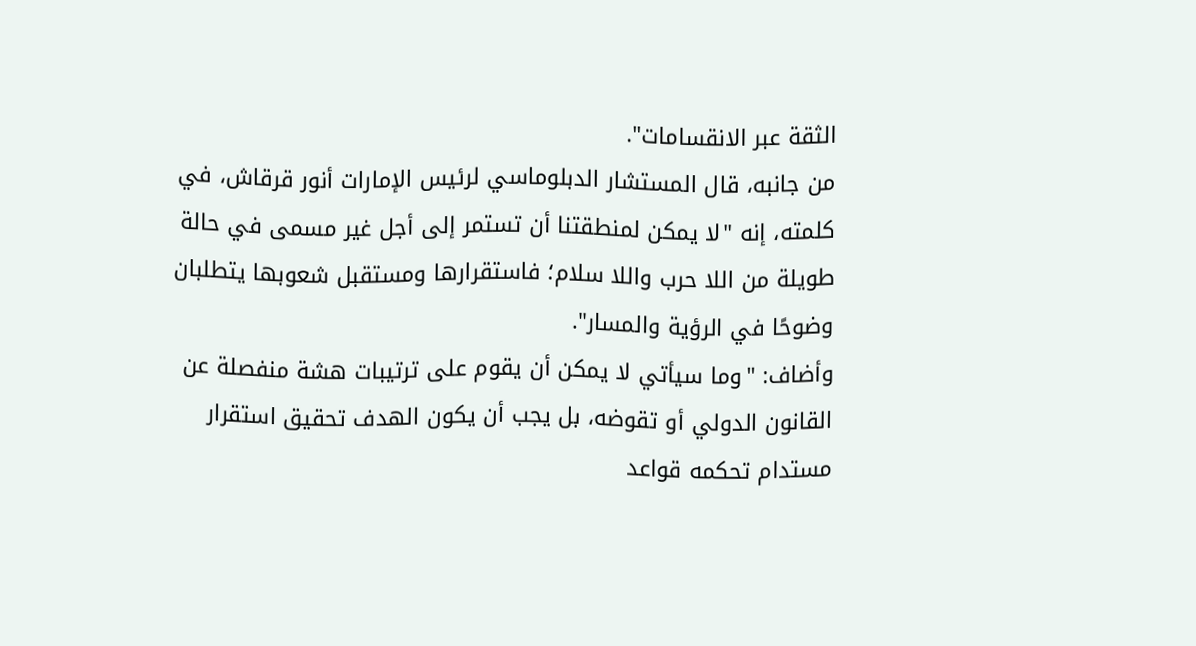الثقة عبر الانقسامات".
من جانبه، قال المستشار الدبلوماسي لرئيس الإمارات أنور قرقاش، في كلمته، إنه "لا يمكن لمنطقتنا أن تستمر إلى أجل غير مسمى في حالة طويلة من اللا حرب واللا سلام؛ فاستقرارها ومستقبل شعوبها يتطلبان وضوحًا في الرؤية والمسار".
وأضاف: "وما سيأتي لا يمكن أن يقوم على ترتيبات هشة منفصلة عن القانون الدولي أو تقوضه، بل يجب أن يكون الهدف تحقيق استقرار مستدام تحكمه قواعد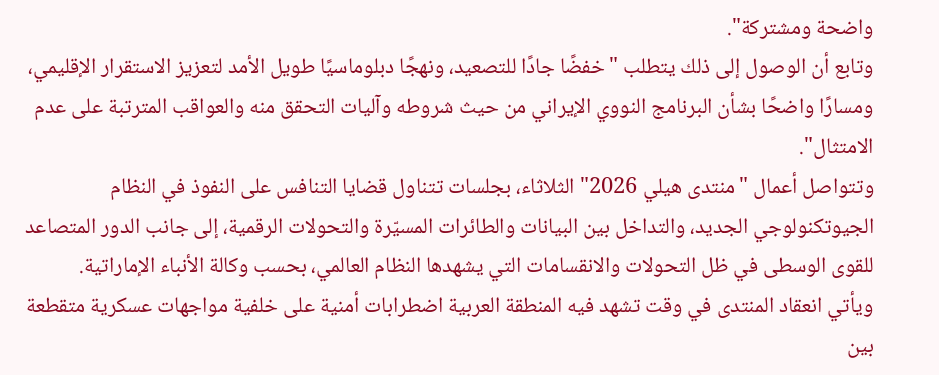واضحة ومشتركة".
وتابع أن الوصول إلى ذلك يتطلب "خفضًا جادًا للتصعيد، ونهجًا دبلوماسيًا طويل الأمد لتعزيز الاستقرار الإقليمي، ومسارًا واضحًا بشأن البرنامج النووي الإيراني من حيث شروطه وآليات التحقق منه والعواقب المترتبة على عدم الامتثال".
وتتواصل أعمال "منتدى هيلي 2026" الثلاثاء، بجلسات تتناول قضايا التنافس على النفوذ في النظام الجيوتكنولوجي الجديد، والتداخل بين البيانات والطائرات المسيّرة والتحولات الرقمية، إلى جانب الدور المتصاعد للقوى الوسطى في ظل التحولات والانقسامات التي يشهدها النظام العالمي، بحسب وكالة الأنباء الإماراتية.
ويأتي انعقاد المنتدى في وقت تشهد فيه المنطقة العربية اضطرابات أمنية على خلفية مواجهات عسكرية متقطعة بين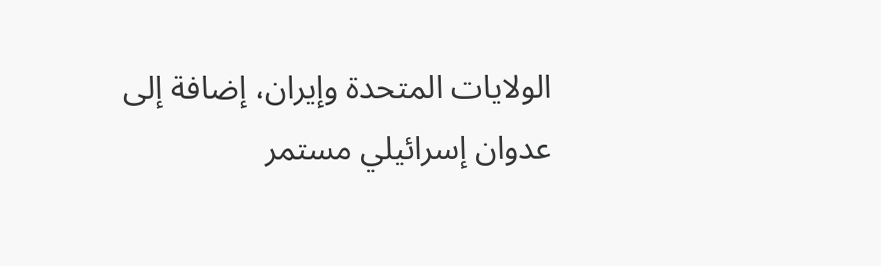الولايات المتحدة وإيران، إضافة إلى عدوان إسرائيلي مستمر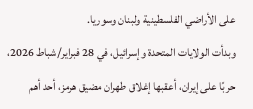على الأراضي الفلسطينية ولبنان وسوريا.
وبدأت الولايات المتحدة وإسرائيل، في 28 فبراير/شباط 2026، حربًا على إيران، أعقبها إغلاق طهران مضيق هرمز، أحد أهم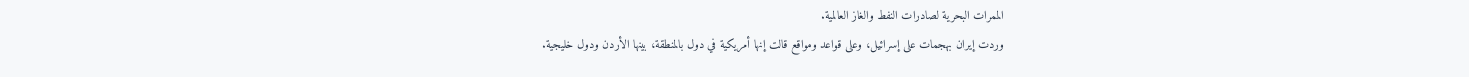الممرات البحرية لصادرات النفط والغاز العالمية.
وردت إيران بهجمات على إسرائيل، وعلى قواعد ومواقع قالت إنها أمريكية في دول بالمنطقة، بينها الأردن ودول خليجية.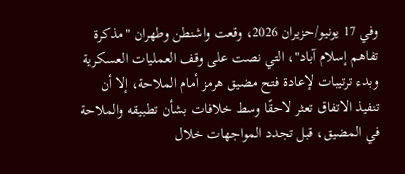وفي 17 يونيو/حزيران 2026، وقعت واشنطن وطهران "مذكرة تفاهم إسلام آباد"، التي نصت على وقف العمليات العسكرية وبدء ترتيبات لإعادة فتح مضيق هرمز أمام الملاحة، إلا أن تنفيذ الاتفاق تعثر لاحقًا وسط خلافات بشأن تطبيقه والملاحة في المضيق، قبل تجدد المواجهات خلال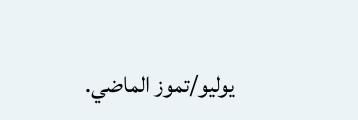يوليو/تموز الماضي.